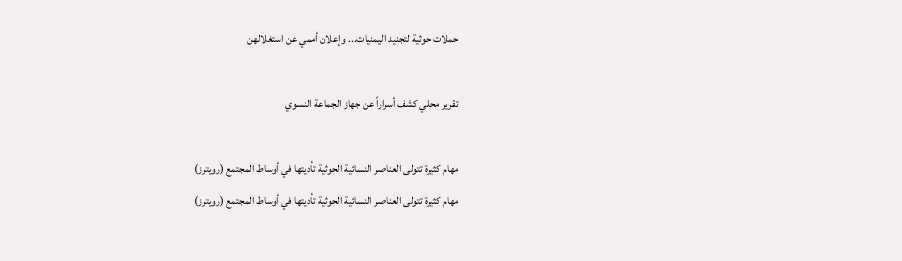حملات حوثية لتجنيد اليمنيات... وإعلان أممي عن استغلالهن

تقرير محلي كشف أسراراً عن جهاز الجماعة النسوي

مهام كثيرة تتولى العناصر النسائية الحوثية تأديتها في أوساط المجتمع (رويترز)
مهام كثيرة تتولى العناصر النسائية الحوثية تأديتها في أوساط المجتمع (رويترز)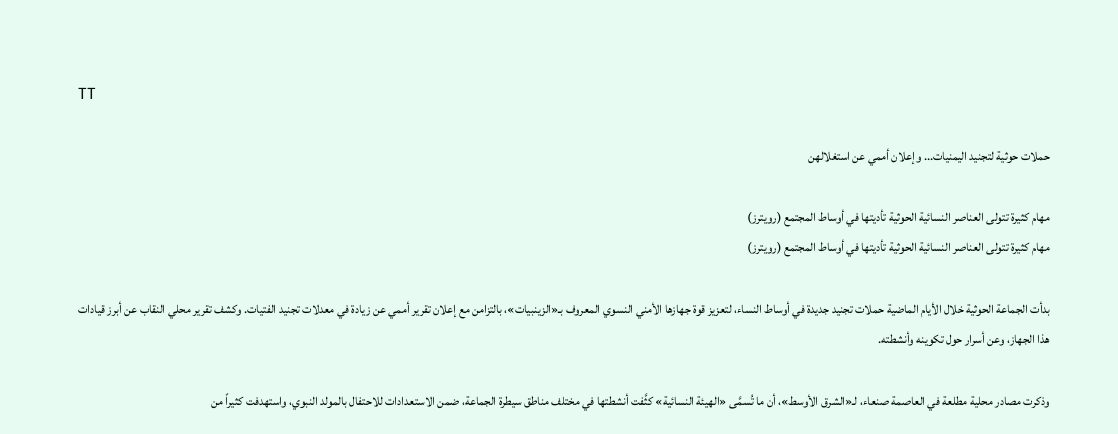TT

حملات حوثية لتجنيد اليمنيات... وإعلان أممي عن استغلالهن

مهام كثيرة تتولى العناصر النسائية الحوثية تأديتها في أوساط المجتمع (رويترز)
مهام كثيرة تتولى العناصر النسائية الحوثية تأديتها في أوساط المجتمع (رويترز)

بدأت الجماعة الحوثية خلال الأيام الماضية حملات تجنيد جديدة في أوساط النساء، لتعزيز قوة جهازها الأمني النسوي المعروف بـ«الزينبيات»، بالتزامن مع إعلان تقرير أممي عن زيادة في معدلات تجنيد الفتيات. وكشف تقرير محلي النقاب عن أبرز قيادات هذا الجهاز، وعن أسرار حول تكوينه وأنشطته.

وذكرت مصادر محلية مطلعة في العاصمة صنعاء، لـ«الشرق الأوسط»، أن ما تُسمَّى «الهيئة النسائية» كثَّفت أنشطتها في مختلف مناطق سيطرة الجماعة، ضمن الاستعدادات للاحتفال بالمولد النبوي، واستهدفت كثيراً من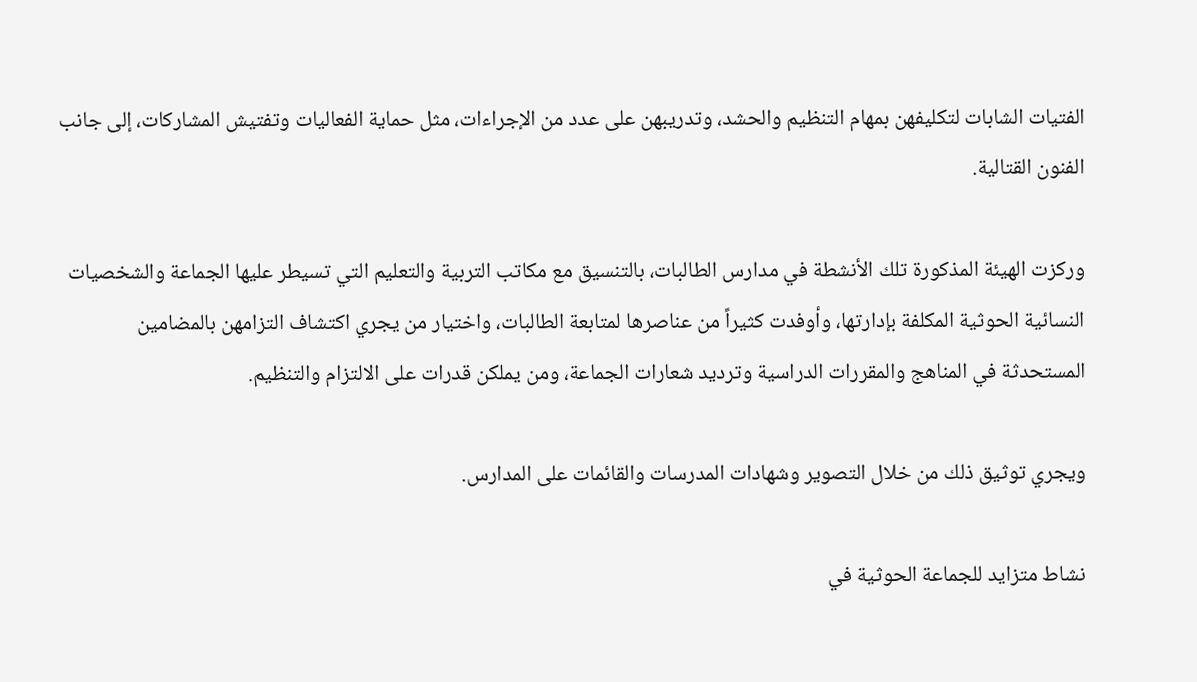الفتيات الشابات لتكليفهن بمهام التنظيم والحشد، وتدريبهن على عدد من الإجراءات، مثل حماية الفعاليات وتفتيش المشاركات، إلى جانب الفنون القتالية.

وركزت الهيئة المذكورة تلك الأنشطة في مدارس الطالبات، بالتنسيق مع مكاتب التربية والتعليم التي تسيطر عليها الجماعة والشخصيات النسائية الحوثية المكلفة بإدارتها، وأوفدت كثيراً من عناصرها لمتابعة الطالبات، واختيار من يجري اكتشاف التزامهن بالمضامين المستحدثة في المناهج والمقررات الدراسية وترديد شعارات الجماعة، ومن يملكن قدرات على الالتزام والتنظيم.

ويجري توثيق ذلك من خلال التصوير وشهادات المدرسات والقائمات على المدارس.

نشاط متزايد للجماعة الحوثية في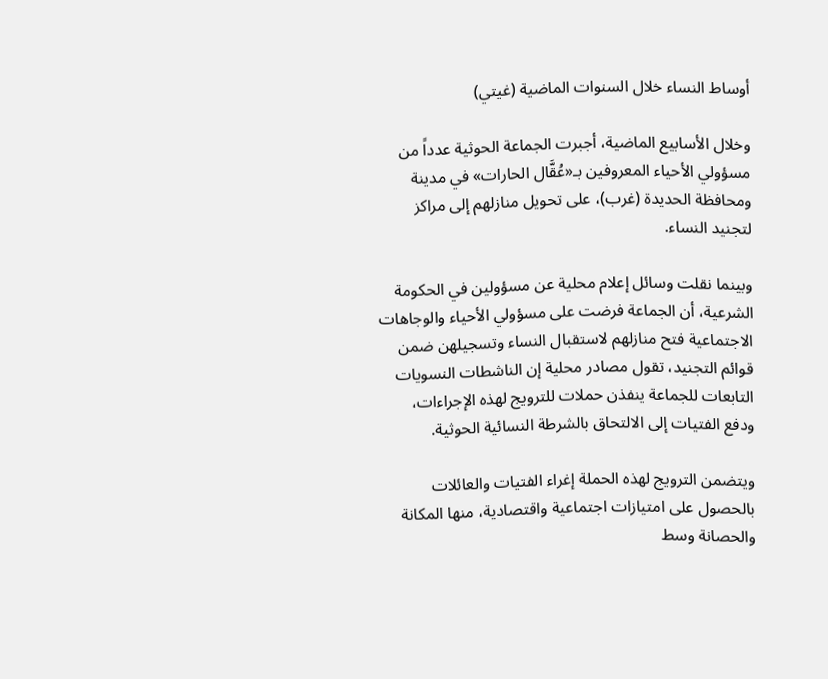أوساط النساء خلال السنوات الماضية (غيتي)

وخلال الأسابيع الماضية، أجبرت الجماعة الحوثية عدداً من مسؤولي الأحياء المعروفين بـ«عُقَّال الحارات» في مدينة ومحافظة الحديدة (غرب)، على تحويل منازلهم إلى مراكز لتجنيد النساء.

وبينما نقلت وسائل إعلام محلية عن مسؤولين في الحكومة الشرعية، أن الجماعة فرضت على مسؤولي الأحياء والوجاهات الاجتماعية فتح منازلهم لاستقبال النساء وتسجيلهن ضمن قوائم التجنيد، تقول مصادر محلية إن الناشطات النسويات التابعات للجماعة ينفذن حملات للترويج لهذه الإجراءات، ودفع الفتيات إلى الالتحاق بالشرطة النسائية الحوثية.

ويتضمن الترويج لهذه الحملة إغراء الفتيات والعائلات بالحصول على امتيازات اجتماعية واقتصادية، منها المكانة والحصانة وسط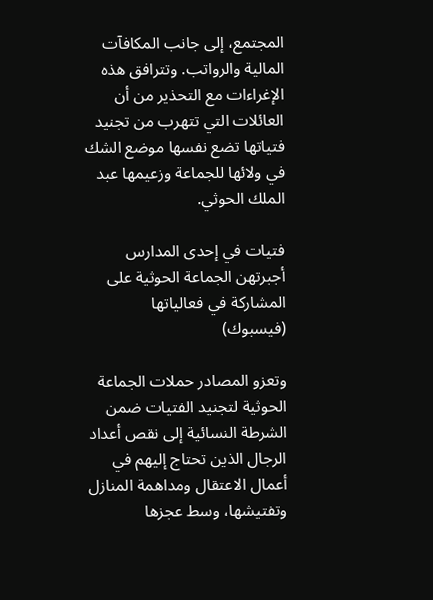المجتمع، إلى جانب المكافآت المالية والرواتب. وتترافق هذه الإغراءات مع التحذير من أن العائلات التي تتهرب من تجنيد فتياتها تضع نفسها موضع الشك في ولائها للجماعة وزعيمها عبد الملك الحوثي.

فتيات في إحدى المدارس أجبرتهن الجماعة الحوثية على المشاركة في فعالياتها (فيسبوك)

وتعزو المصادر حملات الجماعة الحوثية لتجنيد الفتيات ضمن الشرطة النسائية إلى نقص أعداد الرجال الذين تحتاج إليهم في أعمال الاعتقال ومداهمة المنازل وتفتيشها، وسط عجزها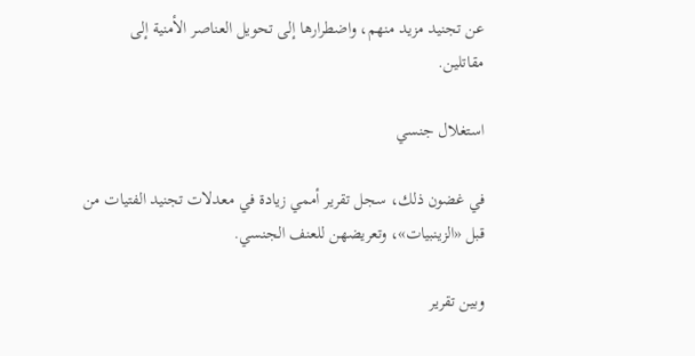عن تجنيد مزيد منهم، واضطرارها إلى تحويل العناصر الأمنية إلى مقاتلين.

استغلال جنسي

في غضون ذلك، سجل تقرير أممي زيادة في معدلات تجنيد الفتيات من قبل «الزينبيات»، وتعريضهن للعنف الجنسي.

وبين تقرير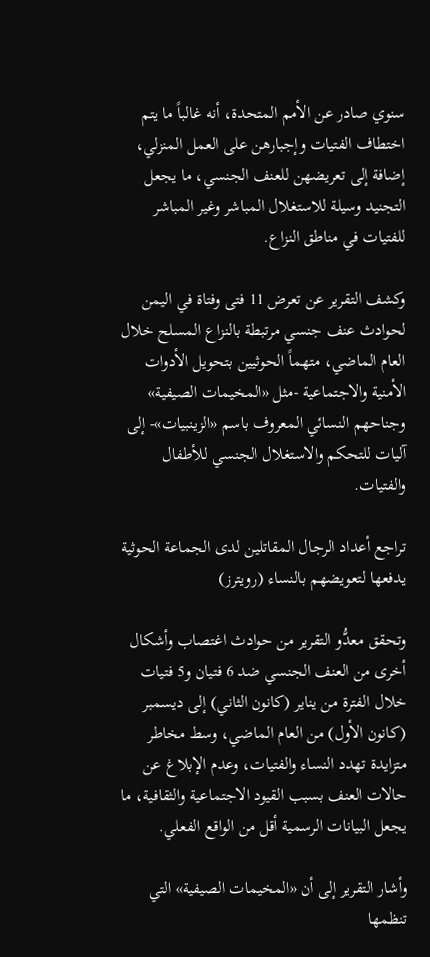سنوي صادر عن الأمم المتحدة، أنه غالباً ما يتم اختطاف الفتيات وإجبارهن على العمل المنزلي، إضافة إلى تعريضهن للعنف الجنسي، ما يجعل التجنيد وسيلة للاستغلال المباشر وغير المباشر للفتيات في مناطق النزاع.

وكشف التقرير عن تعرض 11 فتى وفتاة في اليمن لحوادث عنف جنسي مرتبطة بالنزاع المسلح خلال العام الماضي، متهماً الحوثيين بتحويل الأدوات الأمنية والاجتماعية -مثل «المخيمات الصيفية» وجناحهم النسائي المعروف باسم «الزينبيات»- إلى آليات للتحكم والاستغلال الجنسي للأطفال والفتيات.

تراجع أعداد الرجال المقاتلين لدى الجماعة الحوثية يدفعها لتعويضهم بالنساء (رويترز)

وتحقق معدُّو التقرير من حوادث اغتصاب وأشكال أخرى من العنف الجنسي ضد 6 فتيان و5 فتيات خلال الفترة من يناير (كانون الثاني) إلى ديسمبر (كانون الأول) من العام الماضي، وسط مخاطر متزايدة تهدد النساء والفتيات، وعدم الإبلاغ عن حالات العنف بسبب القيود الاجتماعية والثقافية، ما يجعل البيانات الرسمية أقل من الواقع الفعلي.

وأشار التقرير إلى أن «المخيمات الصيفية» التي تنظمها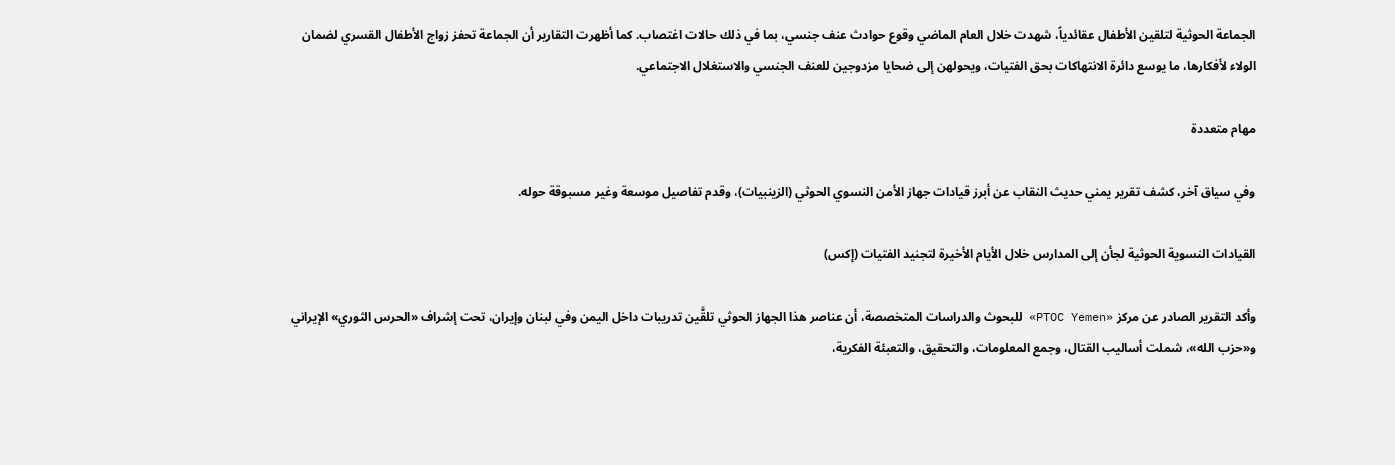الجماعة الحوثية لتلقين الأطفال عقائدياً، شهدت خلال العام الماضي وقوع حوادث عنف جنسي، بما في ذلك حالات اغتصاب. كما أظهرت التقارير أن الجماعة تحفز زواج الأطفال القسري لضمان الولاء لأفكارها، ما يوسع دائرة الانتهاكات بحق الفتيات، ويحولهن إلى ضحايا مزدوجين للعنف الجنسي والاستغلال الاجتماعي.

مهام متعددة

وفي سياق آخر، كشف تقرير يمني حديث النقاب عن أبرز قيادات جهاز الأمن النسوي الحوثي (الزينبيات)، وقدم تفاصيل موسعة وغير مسبوقة حوله.

القيادات النسوية الحوثية لجأن إلى المدارس خلال الأيام الأخيرة لتجنيد الفتيات (إكس)

وأكد التقرير الصادر عن مركز «PTOC Yemen» للبحوث والدراسات المتخصصة، أن عناصر هذا الجهاز الحوثي تلقَّين تدريبات داخل اليمن وفي لبنان وإيران، تحت إشراف «الحرس الثوري» الإيراني و«حزب الله»، شملت أساليب القتال، وجمع المعلومات، والتحقيق، والتعبئة الفكرية،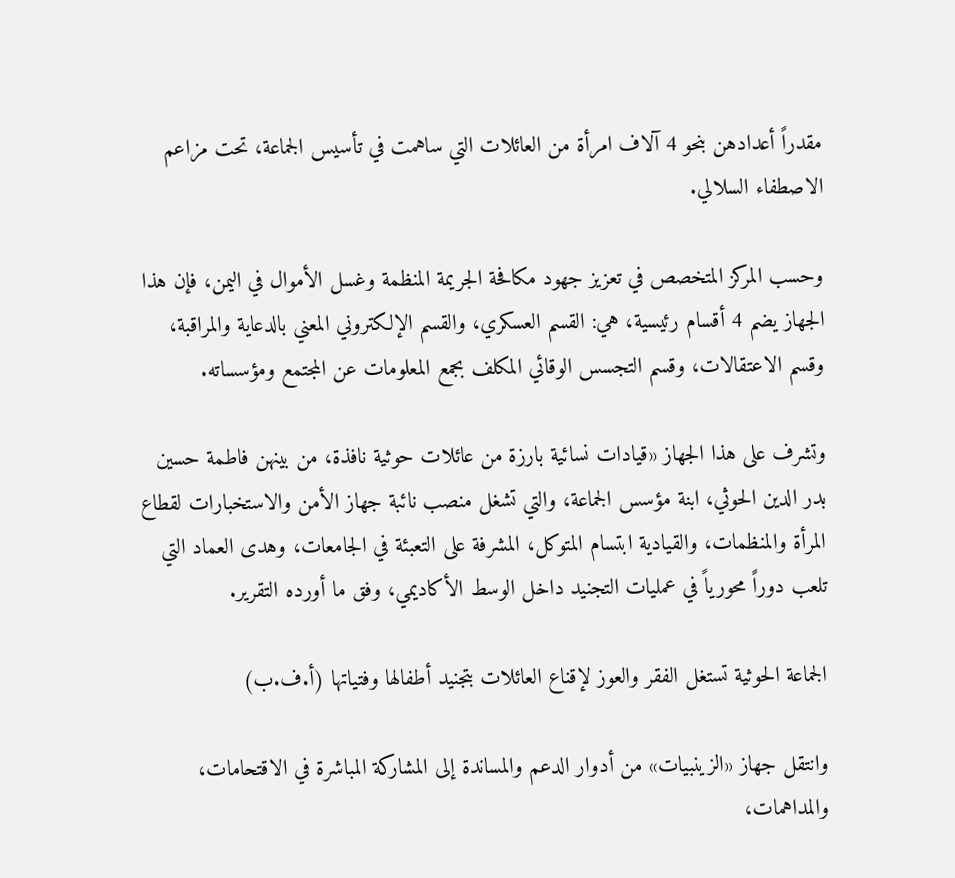مقدراً أعدادهن بنحو 4 آلاف امرأة من العائلات التي ساهمت في تأسيس الجماعة، تحت مزاعم الاصطفاء السلالي.

وحسب المركز المتخصص في تعزيز جهود مكافحة الجريمة المنظمة وغسل الأموال في اليمن، فإن هذا الجهاز يضم 4 أقسام رئيسية، هي: القسم العسكري، والقسم الإلكتروني المعني بالدعاية والمراقبة، وقسم الاعتقالات، وقسم التجسس الوقائي المكلف بجمع المعلومات عن المجتمع ومؤسساته.

وتشرف على هذا الجهاز «قيادات نسائية بارزة من عائلات حوثية نافذة، من بينهن فاطمة حسين بدر الدين الحوثي، ابنة مؤسس الجماعة، والتي تشغل منصب نائبة جهاز الأمن والاستخبارات لقطاع المرأة والمنظمات، والقيادية ابتسام المتوكل، المشرفة على التعبئة في الجامعات، وهدى العماد التي تلعب دوراً محورياً في عمليات التجنيد داخل الوسط الأكاديمي، وفق ما أورده التقرير.

الجماعة الحوثية تستغل الفقر والعوز لإقناع العائلات بتجنيد أطفالها وفتياتها (أ.ف.ب)

وانتقل جهاز «الزينبيات» من أدوار الدعم والمساندة إلى المشاركة المباشرة في الاقتحامات، والمداهمات،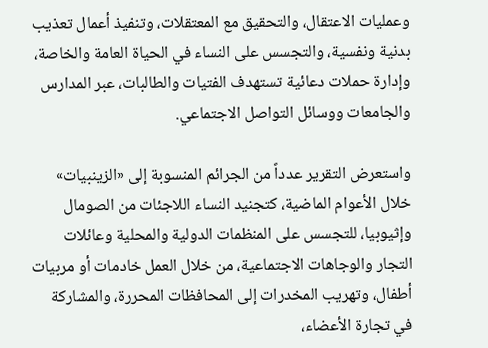وعمليات الاعتقال، والتحقيق مع المعتقلات، وتنفيذ أعمال تعذيب بدنية ونفسية، والتجسس على النساء في الحياة العامة والخاصة، وإدارة حملات دعائية تستهدف الفتيات والطالبات، عبر المدارس والجامعات ووسائل التواصل الاجتماعي.

واستعرض التقرير عدداً من الجرائم المنسوبة إلى «الزينبيات» خلال الأعوام الماضية، كتجنيد النساء اللاجئات من الصومال وإثيوبيا، للتجسس على المنظمات الدولية والمحلية وعائلات التجار والوجاهات الاجتماعية، من خلال العمل خادمات أو مربيات أطفال، وتهريب المخدرات إلى المحافظات المحررة، والمشاركة في تجارة الأعضاء،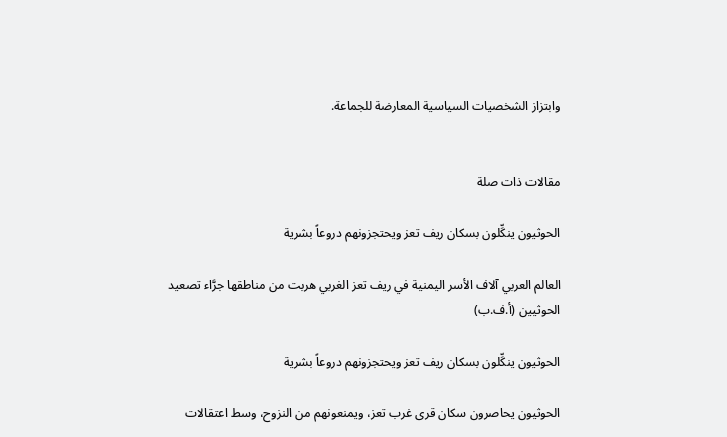وابتزاز الشخصيات السياسية المعارضة للجماعة.


مقالات ذات صلة

الحوثيون ينكِّلون بسكان ريف تعز ويحتجزونهم دروعاً بشرية

العالم العربي آلاف الأسر اليمنية في ريف تعز الغربي هربت من مناطقها جرَّاء تصعيد الحوثيين (أ.ف.ب)

الحوثيون ينكِّلون بسكان ريف تعز ويحتجزونهم دروعاً بشرية

الحوثيون يحاصرون سكان قرى غرب تعز، ويمنعونهم من النزوح، وسط اعتقالات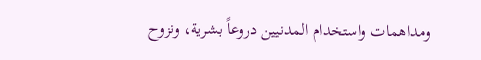ومداهمات واستخدام المدنيين دروعاً بشرية، ونزوح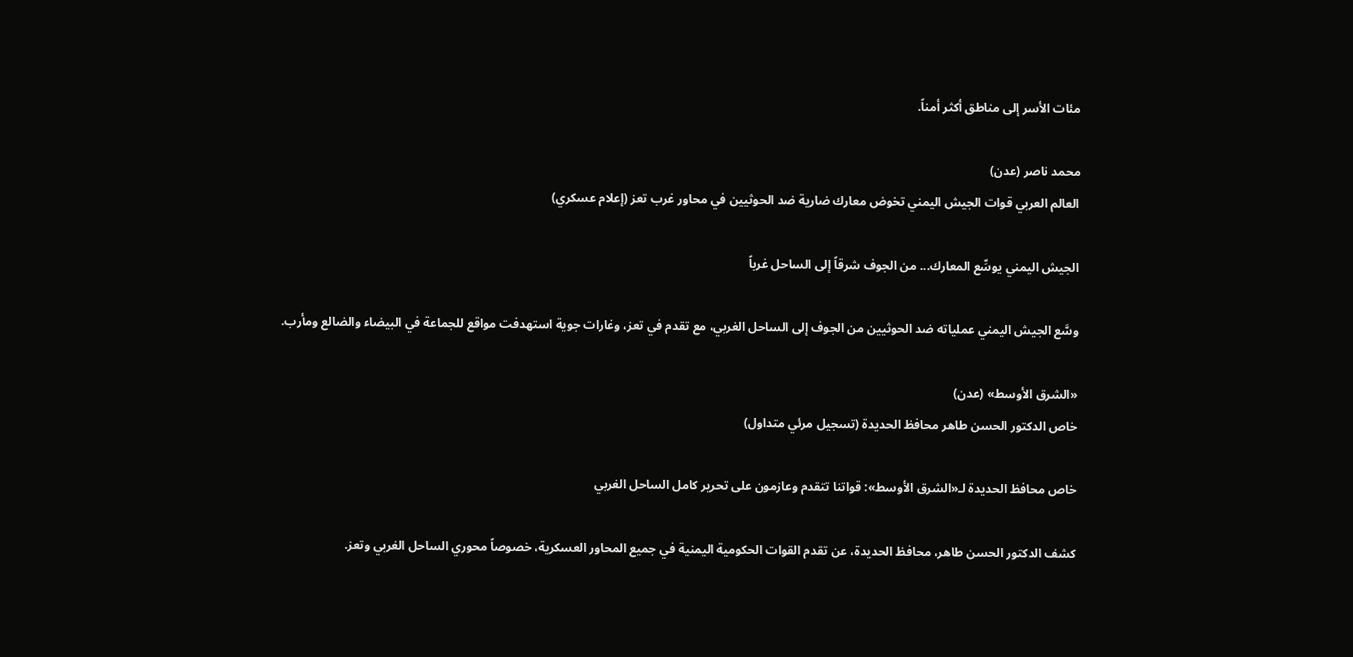مئات الأسر إلى مناطق أكثر أمناً.

محمد ناصر (عدن)
العالم العربي قوات الجيش اليمني تخوض معارك ضارية ضد الحوثيين في محاور غرب تعز (إعلام عسكري)

الجيش اليمني يوسِّع المعارك... من الجوف شرقاً إلى الساحل غرباً

وسَّع الجيش اليمني عملياته ضد الحوثيين من الجوف إلى الساحل الغربي، مع تقدم في تعز، وغارات جوية استهدفت مواقع للجماعة في البيضاء والضالع ومأرب.

«الشرق الأوسط» (عدن)
خاص الدكتور الحسن طاهر محافظ الحديدة (تسجيل مرئي متداول)

خاص محافظ الحديدة لـ«الشرق الأوسط»: قواتنا تتقدم وعازمون على تحرير كامل الساحل الغربي

كشف الدكتور الحسن طاهر، محافظ الحديدة، عن تقدم القوات الحكومية اليمنية في جميع المحاور العسكرية، خصوصاً محوري الساحل الغربي وتعز.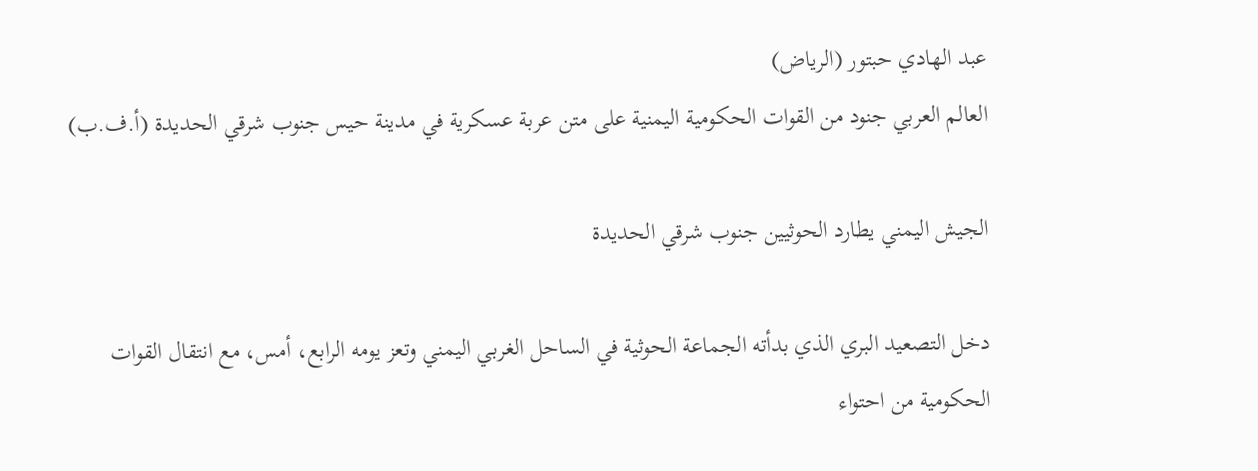عبد الهادي حبتور (الرياض)
العالم العربي جنود من القوات الحكومية اليمنية على متن عربة عسكرية في مدينة حيس جنوب شرقي الحديدة (أ.ف.ب)

الجيش اليمني يطارد الحوثيين جنوب شرقي الحديدة

دخل التصعيد البري الذي بدأته الجماعة الحوثية في الساحل الغربي اليمني وتعز يومه الرابع، أمس، مع انتقال القوات الحكومية من احتواء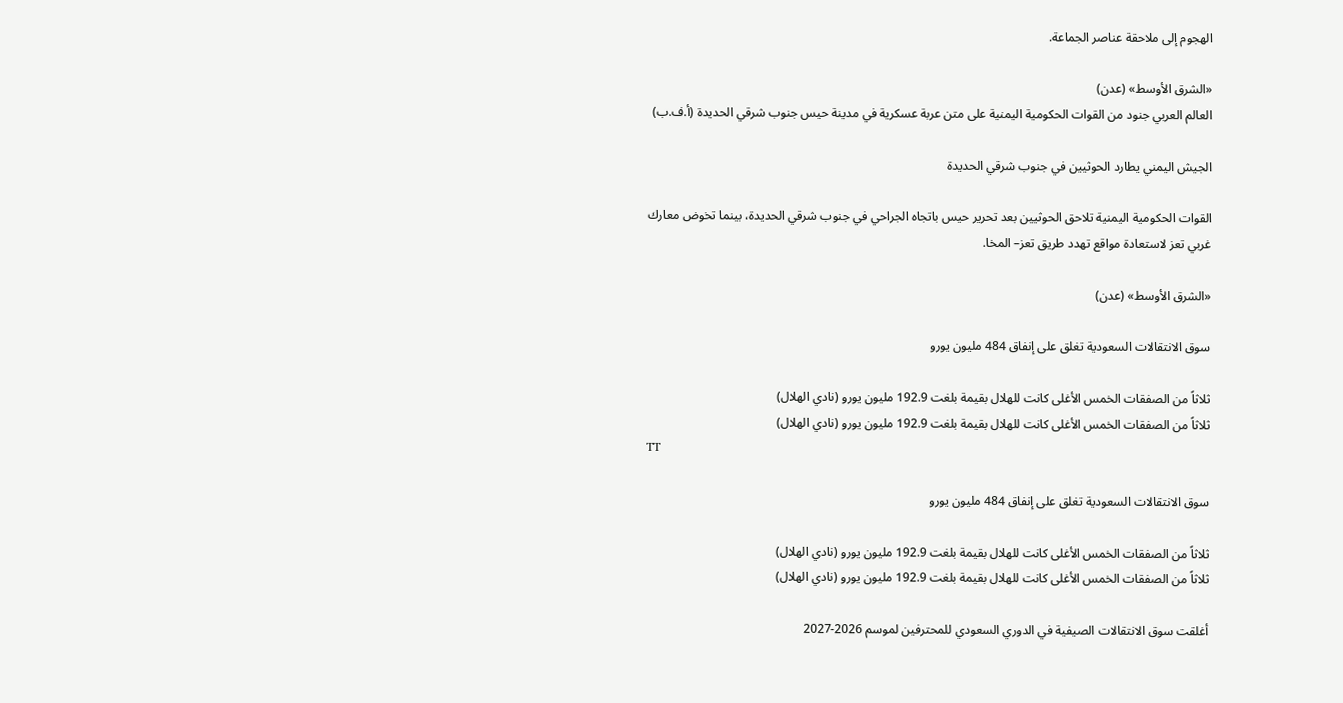الهجوم إلى ملاحقة عناصر الجماعة.

«الشرق الأوسط» (عدن)
العالم العربي جنود من القوات الحكومية اليمنية على متن عربة عسكرية في مدينة حيس جنوب شرقي الحديدة (أ.ف.ب)

الجيش اليمني يطارد الحوثيين في جنوب شرقي الحديدة

القوات الحكومية اليمنية تلاحق الحوثيين بعد تحرير حيس باتجاه الجراحي في جنوب شرقي الحديدة، بينما تخوض معارك غربي تعز لاستعادة مواقع تهدد طريق تعز– المخا.

«الشرق الأوسط» (عدن)

سوق الانتقالات السعودية تغلق على إنفاق 484 مليون يورو

ثلاثاً من الصفقات الخمس الأغلى كانت للهلال بقيمة بلغت 192.9 مليون يورو (نادي الهلال)
ثلاثاً من الصفقات الخمس الأغلى كانت للهلال بقيمة بلغت 192.9 مليون يورو (نادي الهلال)
TT

سوق الانتقالات السعودية تغلق على إنفاق 484 مليون يورو

ثلاثاً من الصفقات الخمس الأغلى كانت للهلال بقيمة بلغت 192.9 مليون يورو (نادي الهلال)
ثلاثاً من الصفقات الخمس الأغلى كانت للهلال بقيمة بلغت 192.9 مليون يورو (نادي الهلال)

أغلقت سوق الانتقالات الصيفية في الدوري السعودي للمحترفين لموسم 2026-2027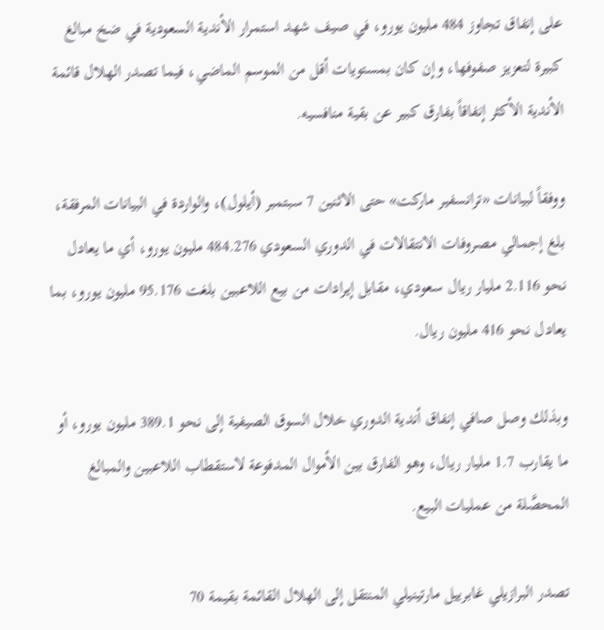على إنفاق تجاوز 484 مليون يورو، في صيف شهد استمرار الأندية السعودية في ضخ مبالغ كبيرة لتعزيز صفوفها، وإن كان بمستويات أقل من الموسم الماضي، فيما تصدر الهلال قائمة الأندية الأكثر إنفاقاً بفارق كبير عن بقية منافسيه.

ووفقاً لبيانات «ترانسفير ماركت» حتى الاثنين 7 سبتمبر (أيلول)، والواردة في البيانات المرفقة، بلغ إجمالي مصروفات الانتقالات في الدوري السعودي 484.276 مليون يورو، أي ما يعادل نحو 2.116 مليار ريال سعودي، مقابل إيرادات من بيع اللاعبين بلغت 95.176 مليون يورو، بما يعادل نحو 416 مليون ريال.

وبذلك وصل صافي إنفاق أندية الدوري خلال السوق الصيفية إلى نحو 389.1 مليون يورو، أو ما يقارب 1.7 مليار ريال، وهو الفارق بين الأموال المدفوعة لاستقطاب اللاعبين والمبالغ المحصَّلة من عمليات البيع.

تصدر البرازيلي غابرييل مارتينيلي المنتقل إلى الهلال القائمة بقيمة 70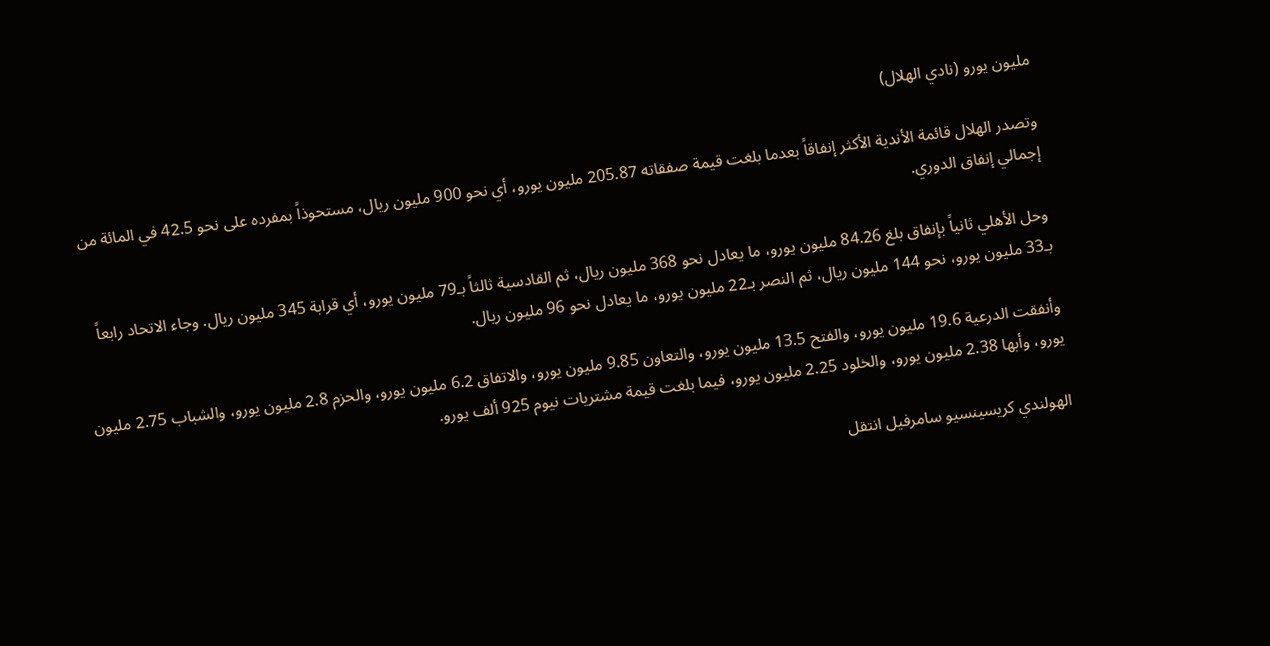مليون يورو (نادي الهلال)

وتصدر الهلال قائمة الأندية الأكثر إنفاقاً بعدما بلغت قيمة صفقاته 205.87 مليون يورو، أي نحو 900 مليون ريال، مستحوذاً بمفرده على نحو 42.5 في المائة من إجمالي إنفاق الدوري.

وحل الأهلي ثانياً بإنفاق بلغ 84.26 مليون يورو، ما يعادل نحو 368 مليون ريال، ثم القادسية ثالثاً بـ79 مليون يورو، أي قرابة 345 مليون ريال. وجاء الاتحاد رابعاً بـ33 مليون يورو، نحو 144 مليون ريال، ثم النصر بـ22 مليون يورو، ما يعادل نحو 96 مليون ريال.

وأنفقت الدرعية 19.6 مليون يورو، والفتح 13.5 مليون يورو، والتعاون 9.85 مليون يورو، والاتفاق 6.2 مليون يورو، والحزم 2.8 مليون يورو، والشباب 2.75 مليون يورو، وأبها 2.38 مليون يورو، والخلود 2.25 مليون يورو، فيما بلغت قيمة مشتريات نيوم 925 ألف يورو.

الهولندي كريسينسيو سامرفيل انتقل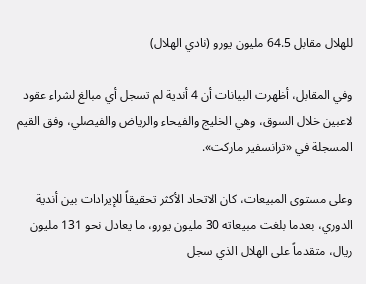للهلال مقابل 64.5 مليون يورو (نادي الهلال)

وفي المقابل، أظهرت البيانات أن 4 أندية لم تسجل أي مبالغ لشراء عقود لاعبين خلال السوق، وهي الخليج والفيحاء والرياض والفيصلي، وفق القيم المسجلة في «ترانسفير ماركت».

وعلى مستوى المبيعات، كان الاتحاد الأكثر تحقيقاً للإيرادات بين أندية الدوري، بعدما بلغت مبيعاته 30 مليون يورو، ما يعادل نحو 131 مليون ريال، متقدماً على الهلال الذي سجل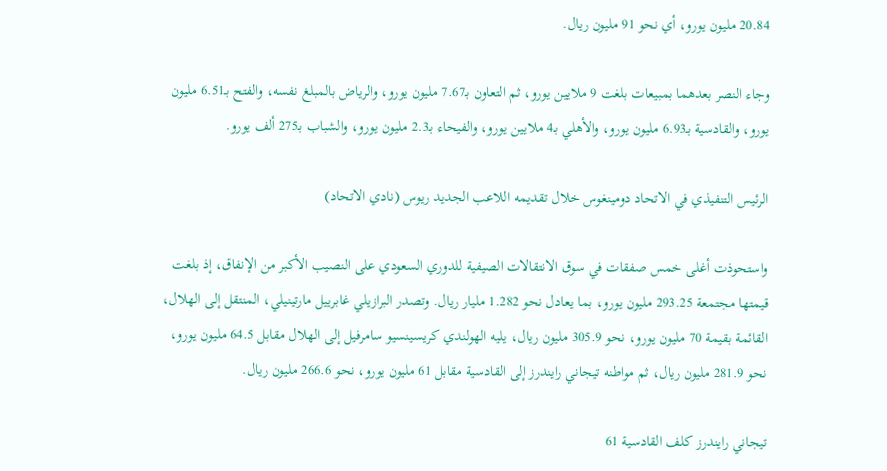20.84 مليون يورو، أي نحو 91 مليون ريال.

وجاء النصر بعدهما بمبيعات بلغت 9 ملايين يورو، ثم التعاون بـ7.67 مليون يورو، والرياض بالمبلغ نفسه، والفتح بـ6.51 مليون يورو، والقادسية بـ6.93 مليون يورو، والأهلي بـ4 ملايين يورو، والفيحاء بـ2.3 مليون يورو، والشباب بـ275 ألف يورو.

الرئيس التنفيذي في الاتحاد دومينغوس خلال تقديمه اللاعب الجديد ريوس (نادي الاتحاد)

واستحوذت أغلى خمس صفقات في سوق الانتقالات الصيفية للدوري السعودي على النصيب الأكبر من الإنفاق، إذ بلغت قيمتها مجتمعة 293.25 مليون يورو، بما يعادل نحو 1.282 مليار ريال. وتصدر البرازيلي غابرييل مارتينيلي، المنتقل إلى الهلال، القائمة بقيمة 70 مليون يورو، نحو 305.9 مليون ريال، يليه الهولندي كريسينسيو سامرفيل إلى الهلال مقابل 64.5 مليون يورو، نحو 281.9 مليون ريال، ثم مواطنه تيجاني رايندرز إلى القادسية مقابل 61 مليون يورو، نحو 266.6 مليون ريال.

تيجاني رايندرز كلف القادسية 61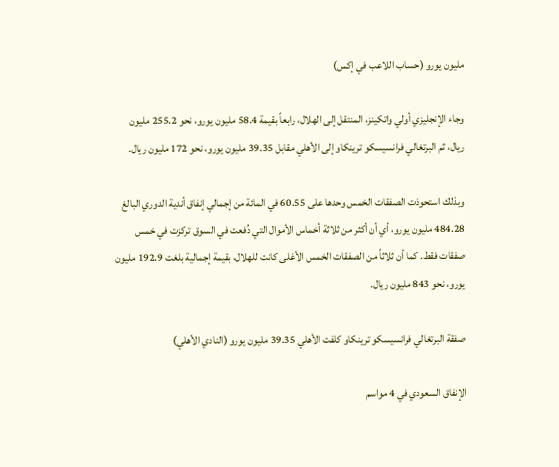مليون يورو (حساب اللاعب في إكس)

وجاء الإنجليزي أولي واتكينز، المنتقل إلى الهلال، رابعاً بقيمة 58.4 مليون يورو، نحو 255.2 مليون ريال، ثم البرتغالي فرانسيسكو ترينكاو إلى الأهلي مقابل 39.35 مليون يورو، نحو 172 مليون ريال.

وبذلك استحوذت الصفقات الخمس وحدها على 60.55 في المائة من إجمالي إنفاق أندية الدوري البالغ 484.28 مليون يورو، أي أن أكثر من ثلاثة أخماس الأموال التي دُفعت في السوق تركزت في خمس صفقات فقط. كما أن ثلاثاً من الصفقات الخمس الأغلى كانت للهلال، بقيمة إجمالية بلغت 192.9 مليون يورو، نحو 843 مليون ريال.

صفقة البرتغالي فرانسيسكو ترينكاو كلفت الأهلي 39.35 مليون يورو (النادي الأهلي)

الإنفاق السعودي في 4 مواسم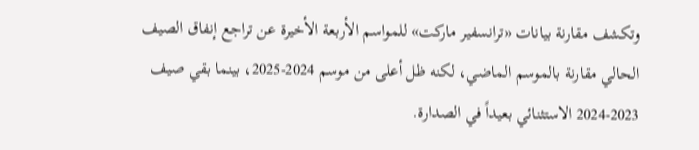وتكشف مقارنة بيانات «ترانسفير ماركت» للمواسم الأربعة الأخيرة عن تراجع إنفاق الصيف الحالي مقارنة بالموسم الماضي، لكنه ظل أعلى من موسم 2024-2025، بينما بقي صيف 2023-2024 الاستثنائي بعيداً في الصدارة.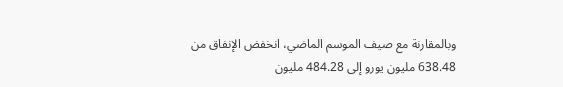وبالمقارنة مع صيف الموسم الماضي، انخفض الإنفاق من 638.48 مليون يورو إلى 484.28 مليون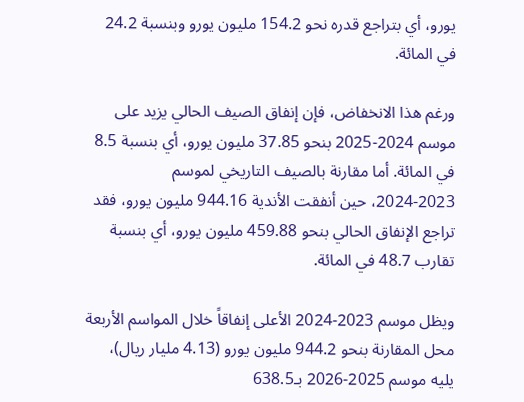يورو، أي بتراجع قدره نحو 154.2 مليون يورو وبنسبة 24.2 في المائة.

ورغم هذا الانخفاض، فإن إنفاق الصيف الحالي يزيد على موسم 2024-2025 بنحو 37.85 مليون يورو، أي بنسبة 8.5 في المائة. أما مقارنة بالصيف التاريخي لموسم 2023-2024، حين أنفقت الأندية 944.16 مليون يورو، فقد تراجع الإنفاق الحالي بنحو 459.88 مليون يورو، أي بنسبة تقارب 48.7 في المائة.

ويظل موسم 2023-2024 الأعلى إنفاقاً خلال المواسم الأربعة محل المقارنة بنحو 944.2 مليون يورو (4.13 مليار ريال)، يليه موسم 2025-2026 بـ638.5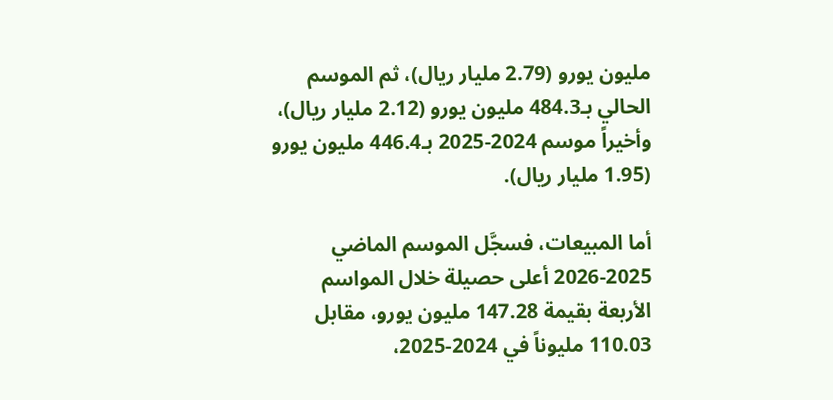مليون يورو (2.79 مليار ريال)، ثم الموسم الحالي بـ484.3 مليون يورو (2.12 مليار ريال)، وأخيراً موسم 2024-2025 بـ446.4 مليون يورو (1.95 مليار ريال).

أما المبيعات، فسجَّل الموسم الماضي 2025-2026 أعلى حصيلة خلال المواسم الأربعة بقيمة 147.28 مليون يورو، مقابل 110.03 مليوناً في 2024-2025،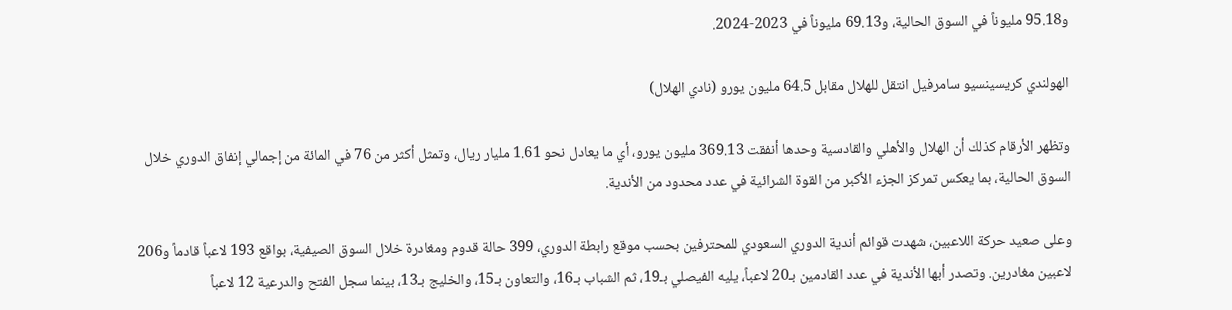و95.18 مليوناً في السوق الحالية، و69.13 مليوناً في 2023-2024.

الهولندي كريسينسيو سامرفيل انتقل للهلال مقابل 64.5 مليون يورو (نادي الهلال)

وتظهر الأرقام كذلك أن الهلال والأهلي والقادسية وحدها أنفقت 369.13 مليون يورو، أي ما يعادل نحو 1.61 مليار ريال، وتمثل أكثر من 76 في المائة من إجمالي إنفاق الدوري خلال السوق الحالية، بما يعكس تمركز الجزء الأكبر من القوة الشرائية في عدد محدود من الأندية.

وعلى صعيد حركة اللاعبين، شهدت قوائم أندية الدوري السعودي للمحترفين بحسب موقع رابطة الدوري، 399 حالة قدوم ومغادرة خلال السوق الصيفية، بواقع 193 لاعباً قادماً و206 لاعبين مغادرين. وتصدر أبها الأندية في عدد القادمين بـ20 لاعباً، يليه الفيصلي بـ19، ثم الشباب بـ16، والتعاون بـ15، والخليج بـ13، بينما سجل الفتح والدرعية 12 لاعباً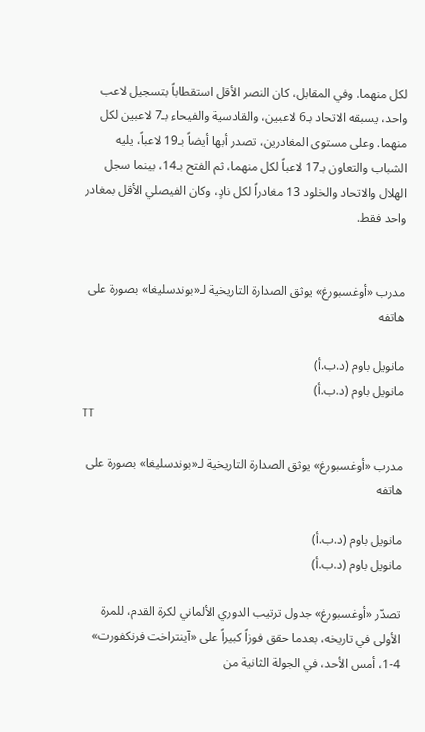لكل منهما. وفي المقابل، كان النصر الأقل استقطاباً بتسجيل لاعب واحد، يسبقه الاتحاد بـ6 لاعبين، والقادسية والفيحاء بـ7 لاعبين لكل منهما. وعلى مستوى المغادرين، تصدر أبها أيضاً بـ19 لاعباً، يليه الشباب والتعاون بـ17 لاعباً لكل منهما، ثم الفتح بـ14، بينما سجل الهلال والاتحاد والخلود 13 مغادراً لكل نادٍ، وكان الفيصلي الأقل بمغادر واحد فقط.


مدرب «أوغسبورغ» يوثق الصدارة التاريخية لـ«بوندسليغا» بصورة على هاتفه

مانويل باوم (د.ب.أ)
مانويل باوم (د.ب.أ)
TT

مدرب «أوغسبورغ» يوثق الصدارة التاريخية لـ«بوندسليغا» بصورة على هاتفه

مانويل باوم (د.ب.أ)
مانويل باوم (د.ب.أ)

تصدّر «أوغسبورغ» جدول ترتيب الدوري الألماني لكرة القدم، للمرة الأولى في تاريخه، بعدما حقق فوزاً كبيراً على «آينتراخت فرنكفورت» 4-1، أمس الأحد، في الجولة الثانية من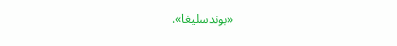«بوندسليغا».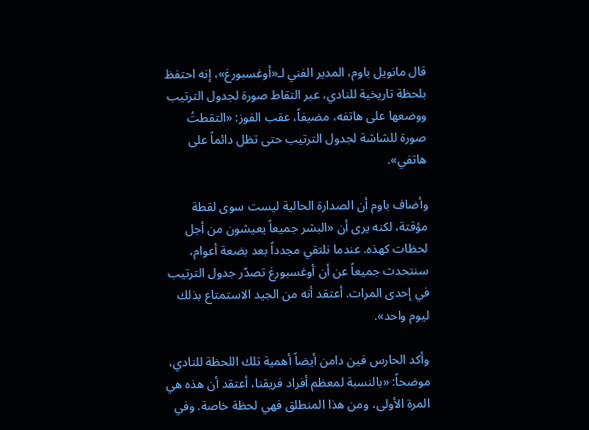قال مانويل باوم، المدير الفني لـ«أوغسبورغ»، إنه احتفظ بلحظة تاريخية للنادي، عبر التقاط صورة لجدول الترتيب ووضعها على هاتفه، مضيفاً، عقب الفوز: «التقطتُ صورة للشاشة لجدول الترتيب حتى تظل دائماً على هاتفي».

وأضاف باوم أن الصدارة الحالية ليست سوى لقطة مؤقتة، لكنه يرى أن «البشر جميعاً يعيشون من أجل لحظات كهذه. عندما نلتقي مجدداً بعد بضعة أعوام، سنتحدث جميعاً عن أن أوغسبورغ تصدّر جدول الترتيب في إحدى المرات. أعتقد أنه من الجيد الاستمتاع بذلك ليوم واحد».

وأكد الحارس فين دامن أيضاً أهمية تلك اللحظة للنادي، موضحاً: «بالنسبة لمعظم أفراد فريقنا، أعتقد أن هذه هي المرة الأولى، ومن هذا المنطلق فهي لحظة خاصة. وفي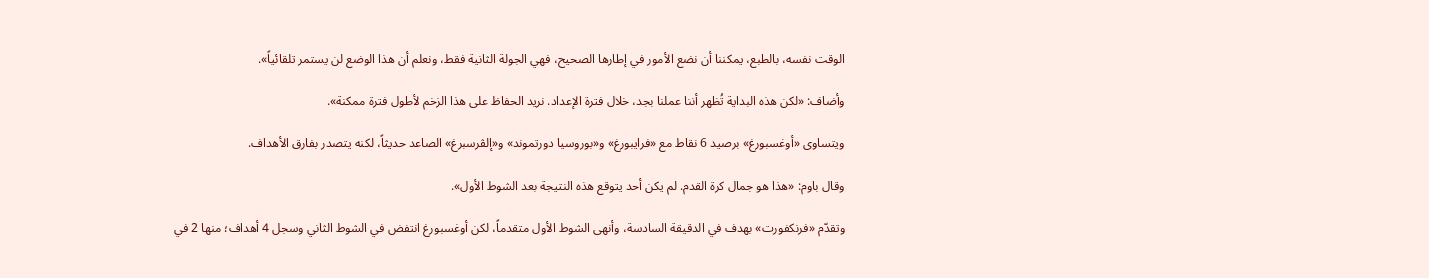الوقت نفسه، بالطبع، يمكننا أن نضع الأمور في إطارها الصحيح، فهي الجولة الثانية فقط، ونعلم أن هذا الوضع لن يستمر تلقائياً».

وأضاف: «لكن هذه البداية تُظهر أننا عملنا بجد، خلال فترة الإعداد. نريد الحفاظ على هذا الزخم لأطول فترة ممكنة».

ويتساوى «أوغسبورغ» برصيد 6 نقاط مع «فرايبورغ» و«بوروسيا دورتموند» و«إلڤرسبرغ» الصاعد حديثاً، لكنه يتصدر بفارق الأهداف.

وقال باوم: «هذا هو جمال كرة القدم. لم يكن أحد يتوقع هذه النتيجة بعد الشوط الأول».

وتقدّم «فرنكفورت» بهدف في الدقيقة السادسة، وأنهى الشوط الأول متقدماً، لكن أوغسبورغ انتفض في الشوط الثاني وسجل 4 أهداف؛ منها 2 في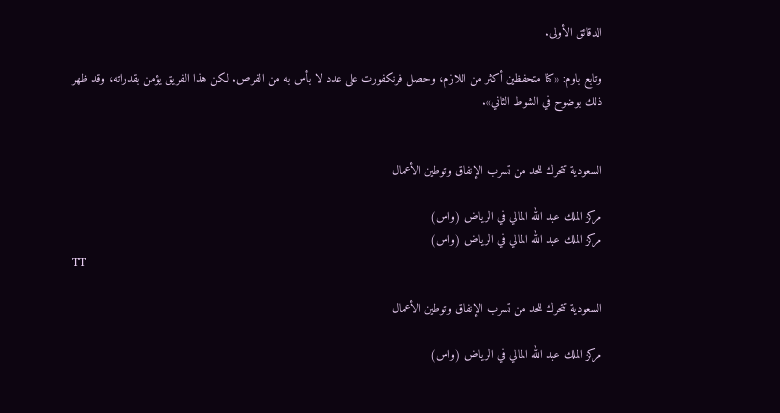الدقائق الأولى.

وتابع باوم: «كنا متحفظين أكثر من اللازم، وحصل فرنكفورت على عدد لا بأس به من الفرص. لكن هذا الفريق يؤمن بقدراته، وقد ظهر ذلك بوضوح في الشوط الثاني».


السعودية تتحرك للحد من تسرب الإنفاق وتوطين الأعمال

مركز الملك عبد الله المالي في الرياض (واس)
مركز الملك عبد الله المالي في الرياض (واس)
TT

السعودية تتحرك للحد من تسرب الإنفاق وتوطين الأعمال

مركز الملك عبد الله المالي في الرياض (واس)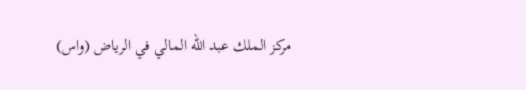مركز الملك عبد الله المالي في الرياض (واس)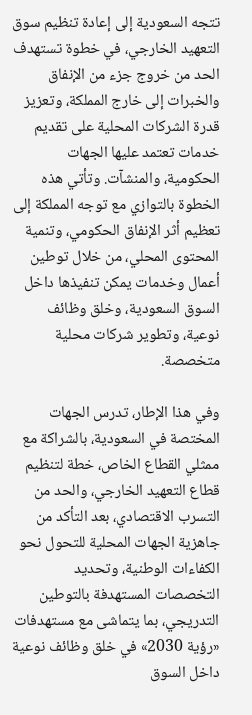تتجه السعودية إلى إعادة تنظيم سوق التعهيد الخارجي، في خطوة تستهدف الحد من خروج جزء من الإنفاق والخبرات إلى خارج المملكة، وتعزيز قدرة الشركات المحلية على تقديم خدمات تعتمد عليها الجهات الحكومية، والمنشآت. وتأتي هذه الخطوة بالتوازي مع توجه المملكة إلى تعظيم أثر الإنفاق الحكومي، وتنمية المحتوى المحلي، من خلال توطين أعمال وخدمات يمكن تنفيذها داخل السوق السعودية، وخلق وظائف نوعية، وتطوير شركات محلية متخصصة.

وفي هذا الإطار، تدرس الجهات المختصة في السعودية، بالشراكة مع ممثلي القطاع الخاص، خطة لتنظيم قطاع التعهيد الخارجي، والحد من التسرب الاقتصادي، بعد التأكد من جاهزية الجهات المحلية للتحول نحو الكفاءات الوطنية، وتحديد التخصصات المستهدفة بالتوطين التدريجي، بما يتماشى مع مستهدفات «رؤية 2030» في خلق وظائف نوعية داخل السوق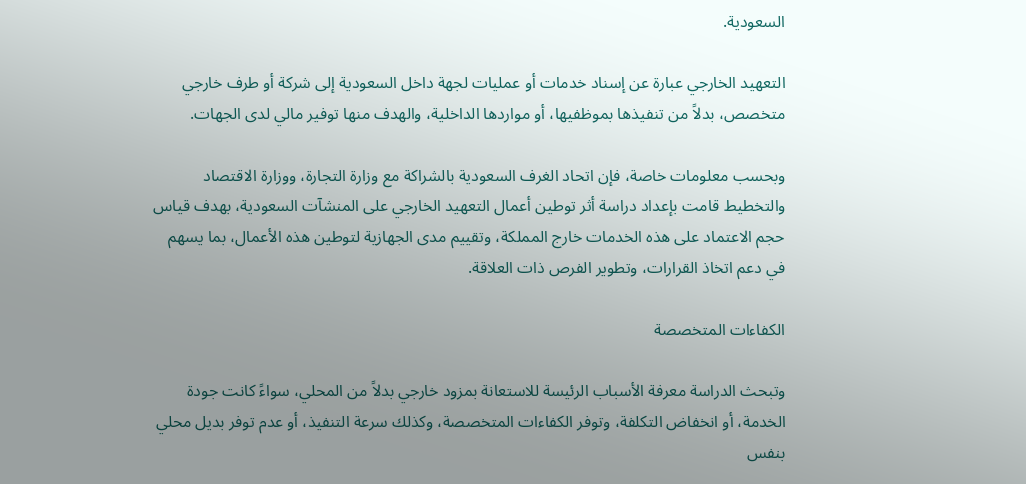السعودية.

التعهيد الخارجي عبارة عن إسناد خدمات أو عمليات لجهة داخل السعودية إلى شركة أو طرف خارجي متخصص، بدلاً من تنفيذها بموظفيها، أو مواردها الداخلية، والهدف منها توفير مالي لدى الجهات.

وبحسب معلومات خاصة، فإن اتحاد الغرف السعودية بالشراكة مع وزارة التجارة، ووزارة الاقتصاد والتخطيط قامت بإعداد دراسة أثر توطين أعمال التعهيد الخارجي على المنشآت السعودية، بهدف قياس حجم الاعتماد على هذه الخدمات خارج المملكة، وتقييم مدى الجهازية لتوطين هذه الأعمال، بما يسهم في دعم اتخاذ القرارات، وتطوير الفرص ذات العلاقة.

الكفاءات المتخصصة

وتبحث الدراسة معرفة الأسباب الرئيسة للاستعانة بمزود خارجي بدلاً من المحلي، سواءً كانت جودة الخدمة، أو انخفاض التكلفة، وتوفر الكفاءات المتخصصة، وكذلك سرعة التنفيذ، أو عدم توفر بديل محلي بنفس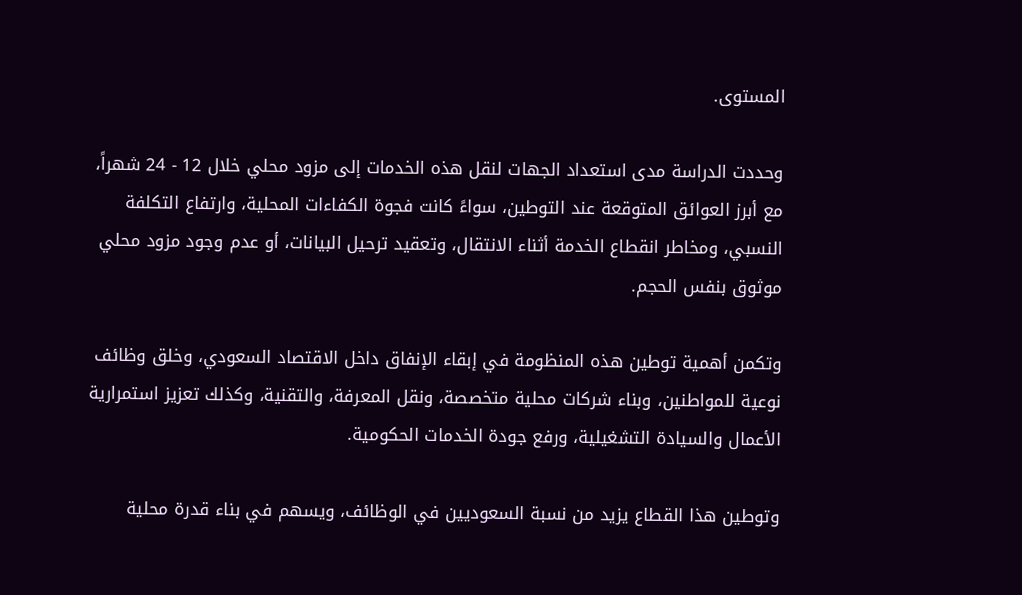المستوى.

وحددت الدراسة مدى استعداد الجهات لنقل هذه الخدمات إلى مزود محلي خلال 12 - 24 شهراً، مع أبرز العوائق المتوقعة عند التوطين، سواءً كانت فجوة الكفاءات المحلية، وارتفاع التكلفة النسبي، ومخاطر انقطاع الخدمة أثناء الانتقال، وتعقيد ترحيل البيانات، أو عدم وجود مزود محلي موثوق بنفس الحجم.

وتكمن أهمية توطين هذه المنظومة في إبقاء الإنفاق داخل الاقتصاد السعودي، وخلق وظائف نوعية للمواطنين، وبناء شركات محلية متخصصة، ونقل المعرفة، والتقنية، وكذلك تعزيز استمرارية الأعمال والسيادة التشغيلية، ورفع جودة الخدمات الحكومية.

وتوطين هذا القطاع يزيد من نسبة السعوديين في الوظائف، ويسهم في بناء قدرة محلية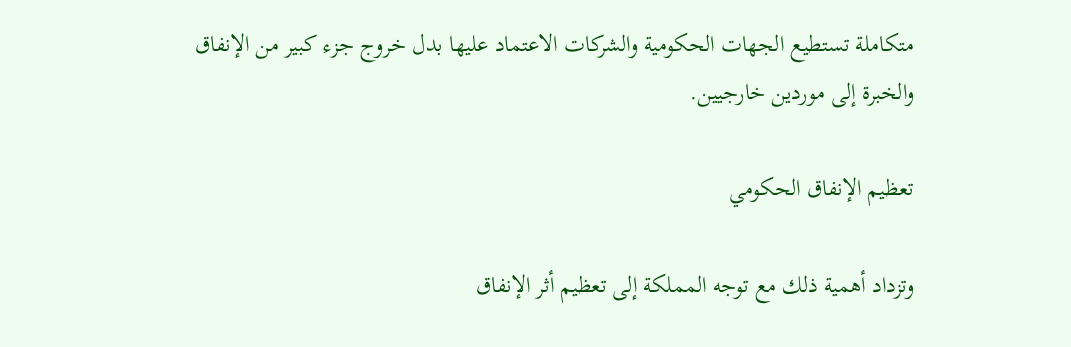متكاملة تستطيع الجهات الحكومية والشركات الاعتماد عليها بدل خروج جزء كبير من الإنفاق والخبرة إلى موردين خارجيين.

تعظيم الإنفاق الحكومي

وتزداد أهمية ذلك مع توجه المملكة إلى تعظيم أثر الإنفاق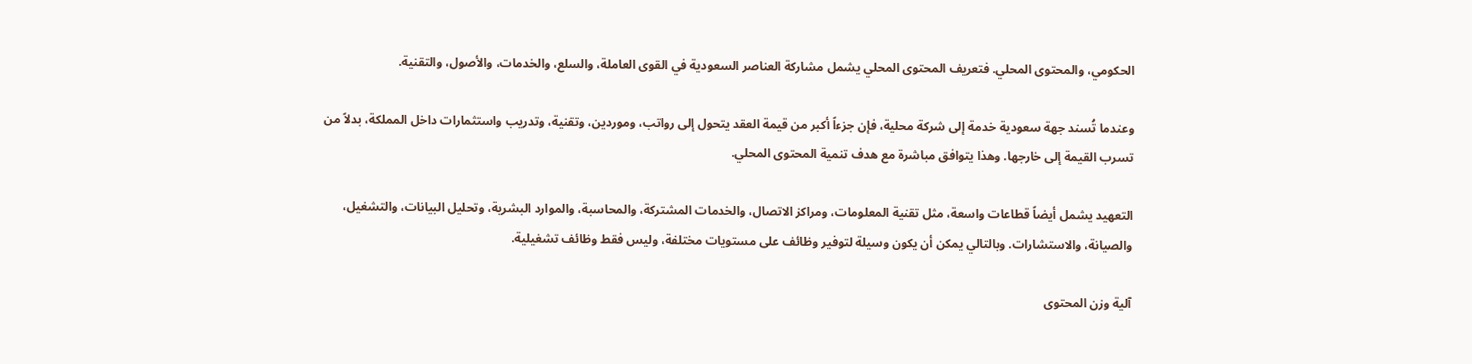الحكومي، والمحتوى المحلي. فتعريف المحتوى المحلي يشمل مشاركة العناصر السعودية في القوى العاملة، والسلع، والخدمات، والأصول، والتقنية.

وعندما تُسند جهة سعودية خدمة إلى شركة محلية، فإن جزءاً أكبر من قيمة العقد يتحول إلى رواتب، وموردين، وتقنية، وتدريب واستثمارات داخل المملكة، بدلاً من تسرب القيمة إلى خارجها. وهذا يتوافق مباشرة مع هدف تنمية المحتوى المحلي.

التعهيد يشمل أيضاً قطاعات واسعة، مثل تقنية المعلومات، ومراكز الاتصال، والخدمات المشتركة، والمحاسبة، والموارد البشرية، وتحليل البيانات، والتشغيل، والصيانة، والاستشارات. وبالتالي يمكن أن يكون وسيلة لتوفير وظائف على مستويات مختلفة، وليس فقط وظائف تشغيلية.

آلية وزن المحتوى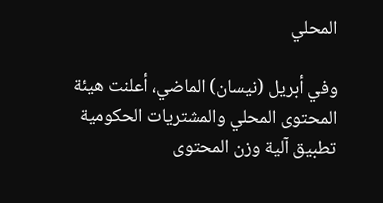المحلي

وفي أبريل (نيسان) الماضي، أعلنت هيئة المحتوى المحلي والمشتريات الحكومية تطبيق آلية وزن المحتوى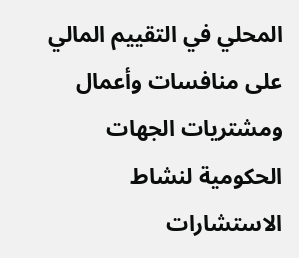المحلي في التقييم المالي على منافسات وأعمال ومشتريات الجهات الحكومية لنشاط الاستشارات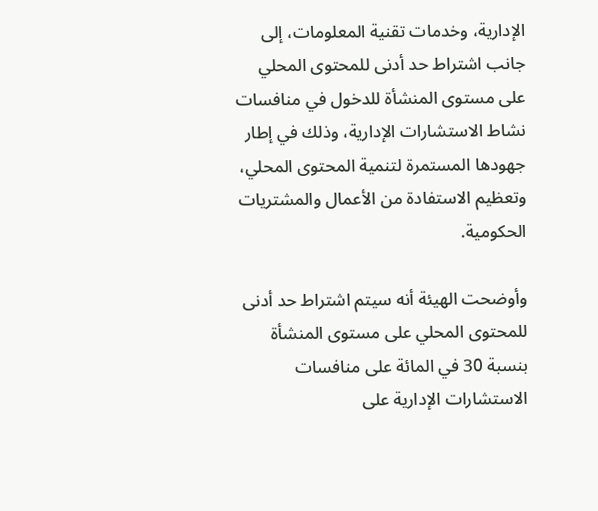الإدارية، وخدمات تقنية المعلومات، إلى جانب اشتراط حد أدنى للمحتوى المحلي على مستوى المنشأة للدخول في منافسات نشاط الاستشارات الإدارية، وذلك في إطار جهودها المستمرة لتنمية المحتوى المحلي، وتعظيم الاستفادة من الأعمال والمشتريات الحكومية.

وأوضحت الهيئة أنه سيتم اشتراط حد أدنى للمحتوى المحلي على مستوى المنشأة بنسبة 30 في المائة على منافسات الاستشارات الإدارية على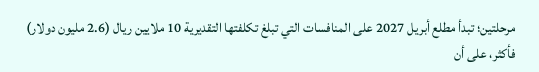مرحلتين؛ تبدأ مطلع أبريل 2027 على المنافسات التي تبلغ تكلفتها التقديرية 10 ملايين ريال (2.6 مليون دولار) فأكثر، على أن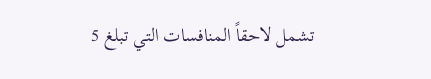تشمل لاحقاً المنافسات التي تبلغ 5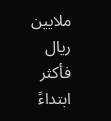ملايين ريال فأكثر ابتداءً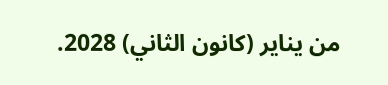من يناير (كانون الثاني) 2028.